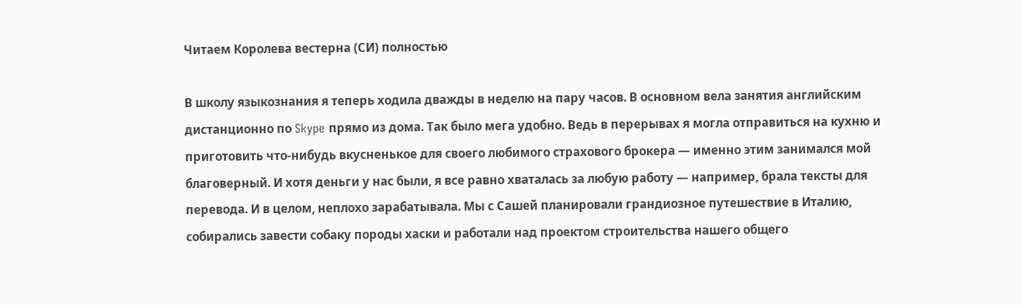Читаем Королева вестерна (СИ) полностью

В школу языкознания я теперь ходила дважды в неделю на пару часов. В основном вела занятия английским дистанционно по Skype прямо из дома. Так было мега удобно. Ведь в перерывах я могла отправиться на кухню и приготовить что-нибудь вкусненькое для своего любимого страхового брокера — именно этим занимался мой благоверный. И хотя деньги у нас были, я все равно хваталась за любую работу — например, брала тексты для перевода. И в целом, неплохо зарабатывала. Мы с Сашей планировали грандиозное путешествие в Италию, собирались завести собаку породы хаски и работали над проектом строительства нашего общего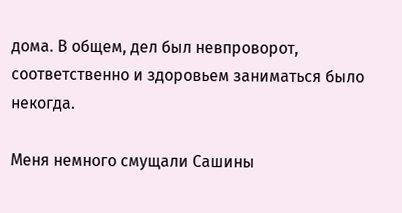дома. В общем, дел был невпроворот, соответственно и здоровьем заниматься было некогда.

Меня немного смущали Сашины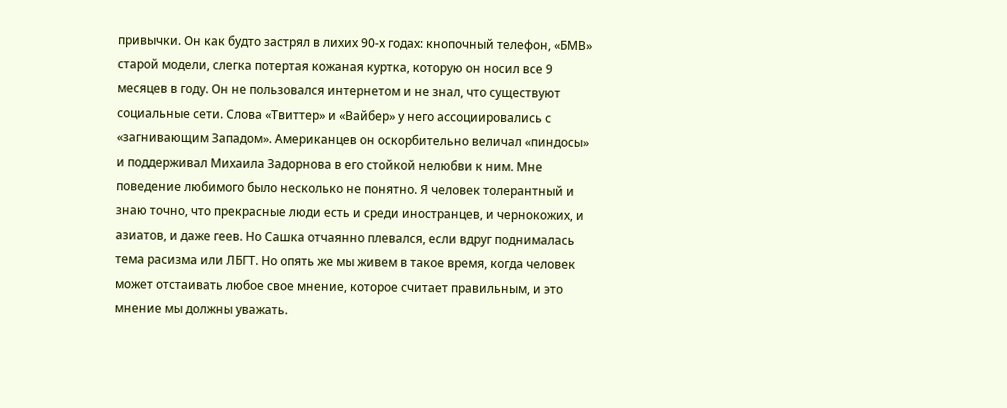привычки. Он как будто застрял в лихих 90-х годах: кнопочный телефон, «БМВ» старой модели, слегка потертая кожаная куртка, которую он носил все 9 месяцев в году. Он не пользовался интернетом и не знал, что существуют социальные сети. Слова «Твиттер» и «Вайбер» у него ассоциировались с «загнивающим Западом». Американцев он оскорбительно величал «пиндосы» и поддерживал Михаила Задорнова в его стойкой нелюбви к ним. Мне поведение любимого было несколько не понятно. Я человек толерантный и знаю точно, что прекрасные люди есть и среди иностранцев, и чернокожих, и азиатов, и даже геев. Но Сашка отчаянно плевался, если вдруг поднималась тема расизма или ЛБГТ. Но опять же мы живем в такое время, когда человек может отстаивать любое свое мнение, которое считает правильным, и это мнение мы должны уважать.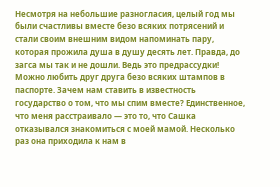Несмотря на небольшие разногласия, целый год мы были счастливы вместе безо всяких потрясений и стали своим внешним видом напоминать пару, которая прожила душа в душу десять лет. Правда, до загса мы так и не дошли. Ведь это предрассудки! Можно любить друг друга безо всяких штампов в паспорте. Зачем нам ставить в известность государство о том, что мы спим вместе? Единственное, что меня расстраивало — это то, что Сашка отказывался знакомиться с моей мамой. Несколько раз она приходила к нам в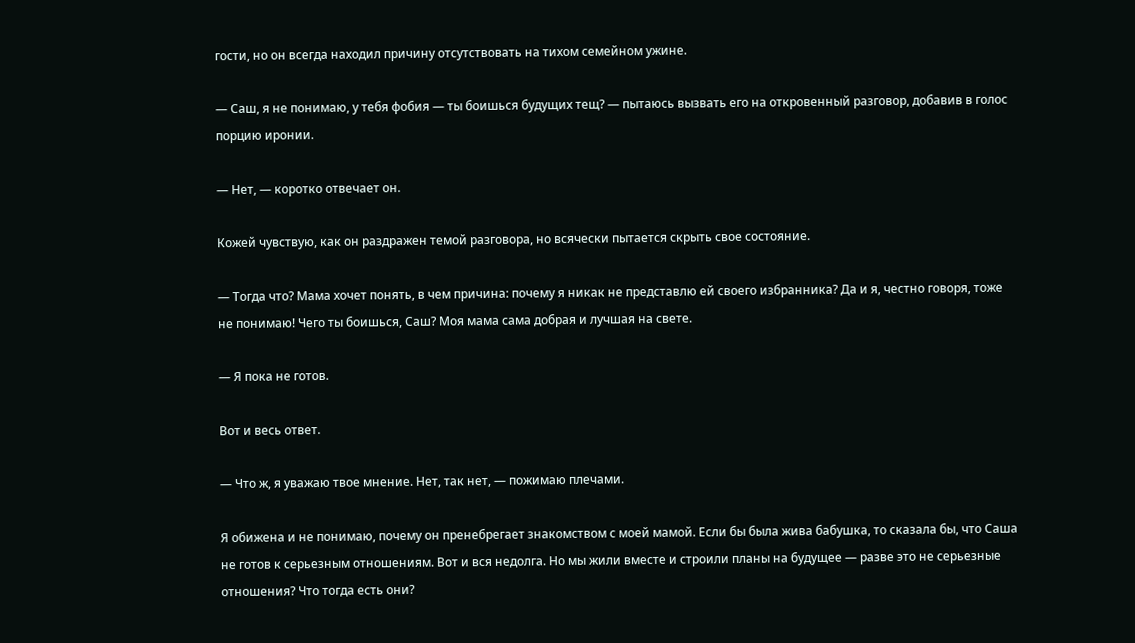гости, но он всегда находил причину отсутствовать на тихом семейном ужине.

— Саш, я не понимаю, у тебя фобия — ты боишься будущих тещ? — пытаюсь вызвать его на откровенный разговор, добавив в голос порцию иронии.

— Нет, — коротко отвечает он.

Кожей чувствую, как он раздражен темой разговора, но всячески пытается скрыть свое состояние.

— Тогда что? Мама хочет понять, в чем причина: почему я никак не представлю ей своего избранника? Да и я, честно говоря, тоже не понимаю! Чего ты боишься, Саш? Моя мама сама добрая и лучшая на свете.

— Я пока не готов.

Вот и весь ответ.

— Что ж, я уважаю твое мнение. Нет, так нет, — пожимаю плечами.

Я обижена и не понимаю, почему он пренебрегает знакомством с моей мамой. Если бы была жива бабушка, то сказала бы, что Саша не готов к серьезным отношениям. Вот и вся недолга. Но мы жили вместе и строили планы на будущее — разве это не серьезные отношения? Что тогда есть они?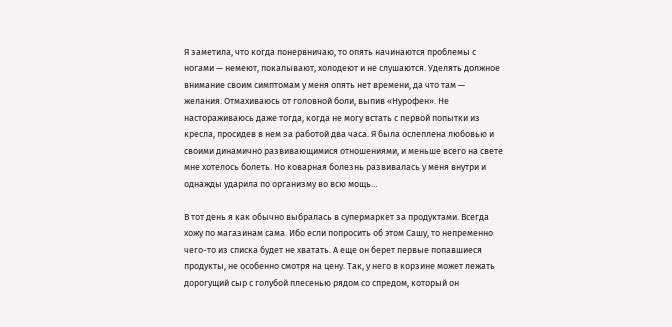Я заметила, что когда понервничаю, то опять начинаются проблемы с ногами — немеют, покалывают, холодеют и не слушаются. Уделять должное внимание своим симптомам у меня опять нет времени, да что там — желания. Отмахиваюсь от головной боли, выпив «Нурофен». Не настораживаюсь даже тогда, когда не могу встать с первой попытки из кресла, просидев в нем за работой два часа. Я была ослеплена любовью и своими динамично развивающимися отношениями, и меньше всего на свете мне хотелось болеть. Но коварная болезнь развивалась у меня внутри и однажды ударила по организму во всю мощь…

В тот день я как обычно выбралась в супермаркет за продуктами. Всегда хожу по магазинам сама. Ибо если попросить об этом Сашу, то непременно чего-то из списка будет не хватать. А еще он берет первые попавшиеся продукты, не особенно смотря на цену. Так, у него в корзине может лежать дорогущий сыр с голубой плесенью рядом со спредом, который он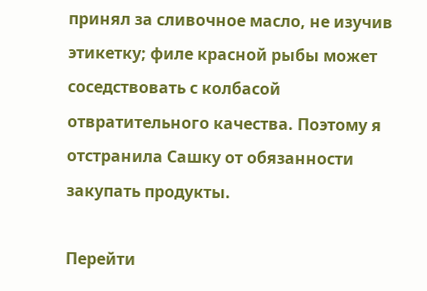принял за сливочное масло, не изучив этикетку; филе красной рыбы может соседствовать с колбасой отвратительного качества. Поэтому я отстранила Сашку от обязанности закупать продукты.

Перейти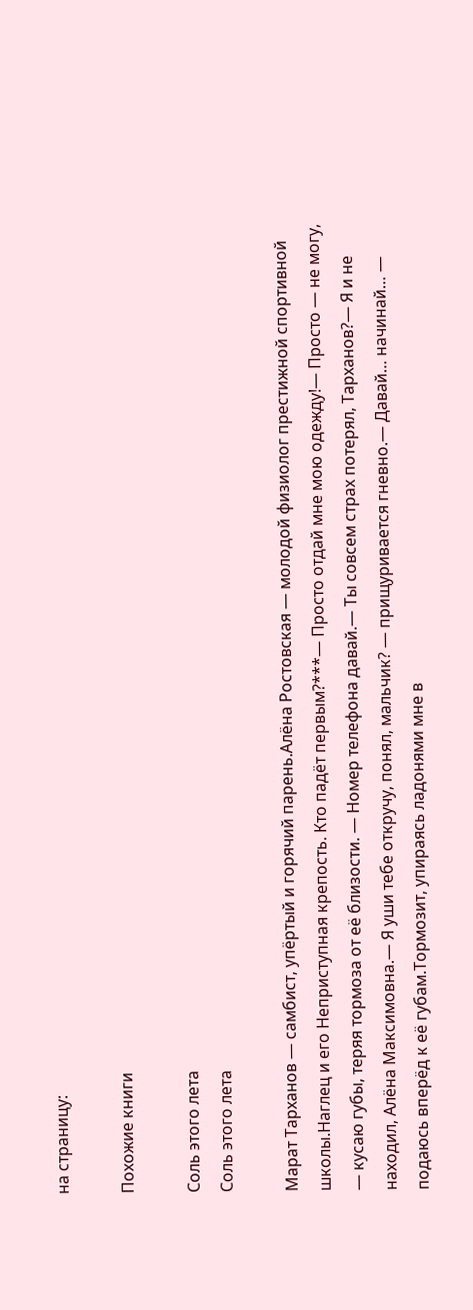на страницу:

Похожие книги

Соль этого лета
Соль этого лета

Марат Тарханов — самбист, упёртый и горячий парень.Алёна Ростовская — молодой физиолог престижной спортивной школы.Наглец и его Неприступная крепость. Кто падёт первым?***— Просто отдай мне мою одежду!— Просто — не могу, — кусаю губы, теряя тормоза от еë близости. — Номер телефона давай.— Ты совсем страх потерял, Тарханов?— Я и не находил, Алёна Максимовна.— Я уши тебе откручу, понял, мальчик? — прищуривается гневно.— Давай… начинай… — подаюсь вперёд к её губам.Тормозит, упираясь ладонями мне в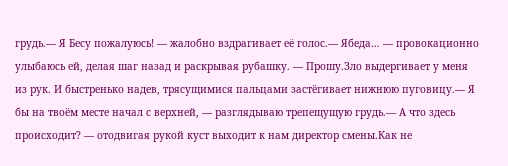грудь.— Я Бесу пожалуюсь! — жалобно вздрагивает еë голос.— Ябеда… — провокационно улыбаюсь ей, делая шаг назад и раскрывая рубашку. — Прошу.Зло выдергивает у меня из рук. И быстренько надев, трясущимися пальцами застёгивает нижнюю пуговицу.— Я бы на твоём месте начал с верхней, — разглядываю трепещущую грудь.— А что здесь происходит? — отодвигая рукой куст выходит к нам директор смены.Как не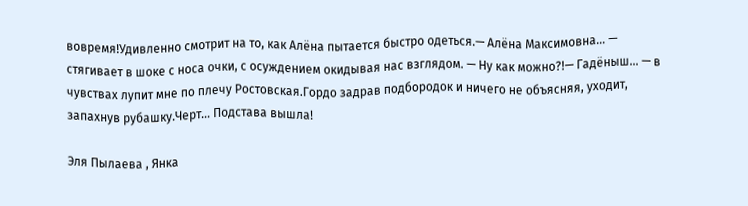вовремя!Удивленно смотрит на то, как Алёна пытается быстро одеться.— Алëна Максимовна… — стягивает в шоке с носа очки, с осуждением окидывая нас взглядом. — Ну как можно?!— Гадёныш… — в чувствах лупит мне по плечу Ростовская.Гордо задрав подбородок и ничего не объясняя, уходит, запахнув рубашку.Черт… Подстава вышла!

Эля Пылаева , Янка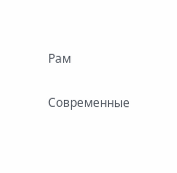Рам

Современные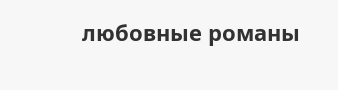любовные романы